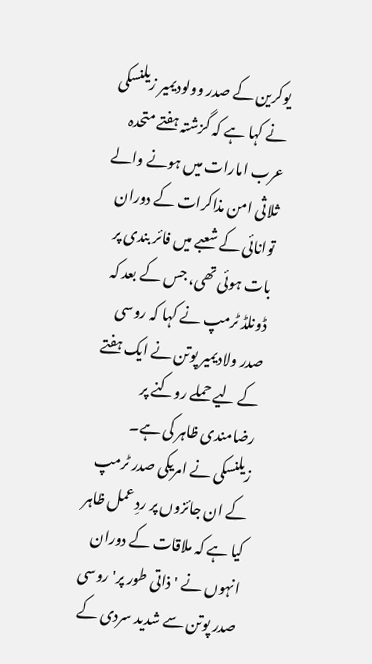یوکرین کے صدر وولودیمیر زیلنسکی نے کہا ہے کہ گزشتہ ہفتے متحدہ عرب امارات میں ہونے والے ثلاثی امن مذاکرات کے دوران توانائی کے شعبے میں فائر بندی پر بات ہوئی تھی، جس کے بعد کہ ڈونلڈ ٹرمپ نے کہا کہ روسی صدر ولادیمیر پوتن نے ایک ہفتے کے لیے حملے روکنے پر رضامندی ظاہر کی ہے۔
زیلنسکی نے امریکی صدر ٹرمپ کے ان جائزوں پر ردِ عمل ظاہر کیا ہے کہ ملاقات کے دوران انہوں نے 'ذاتی طور پر' روسی صدر پوتن سے شدید سردی کے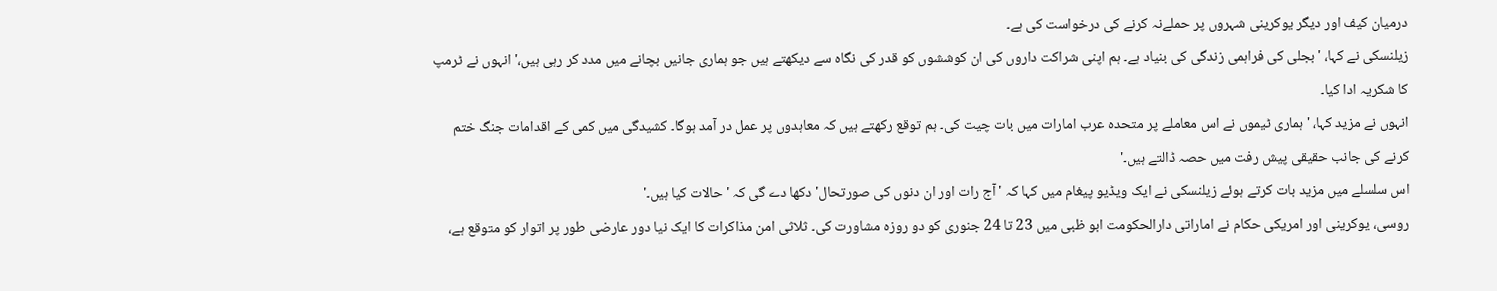درمیان کیف اور دیگر یوکرینی شہروں پر حملےنہ کرنے کی درخواست کی ہے۔
زیلنسکی نے کہا، 'بجلی کی فراہمی زندگی کی بنیاد ہے۔ ہم اپنی شراکت داروں کی ان کوششوں کو قدر کی نگاہ سے دیکھتے ہیں جو ہماری جانیں بچانے میں مدد کر رہی ہیں،' انہوں نے ٹرمپ کا شکریہ ادا کیا۔
انہوں نے مزید کہا، 'ہماری ٹیموں نے اس معاملے پر متحدہ عرب امارات میں بات چیت کی۔ ہم توقع رکھتے ہیں کہ معاہدوں پر عمل در آمد ہوگا۔ کشیدگی میں کمی کے اقدامات جنگ ختم کرنے کی جانب حقیقی پیش رفت میں حصہ ڈالتے ہیں۔'
اس سلسلے میں مزید بات کرتے ہوئے زیلنسکی نے ایک ویڈیو پیغام میں کہا کہ 'آج رات اور ان دنوں کی صورتحال' دکھا دے گی کہ 'حالات کیا ہیں۔'
روسی، یوکرینی اور امریکی حکام نے اماراتی دارالحکومت ابو ظبی میں 23 تا 24 جنوری کو دو روزہ مشاورت کی۔ ثلاثی امن مذاکرات کا ایک نیا دور عارضی طور پر اتوار کو متوقع ہے،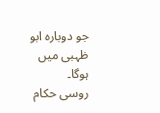جو دوبارہ ابو ظہبی میں ہوگا۔
روسی حکام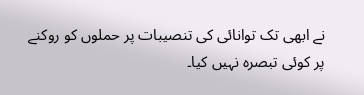نے ابھی تک توانائی کی تنصیبات پر حملوں کو روکنے پر کوئی تبصرہ نہیں کیا۔